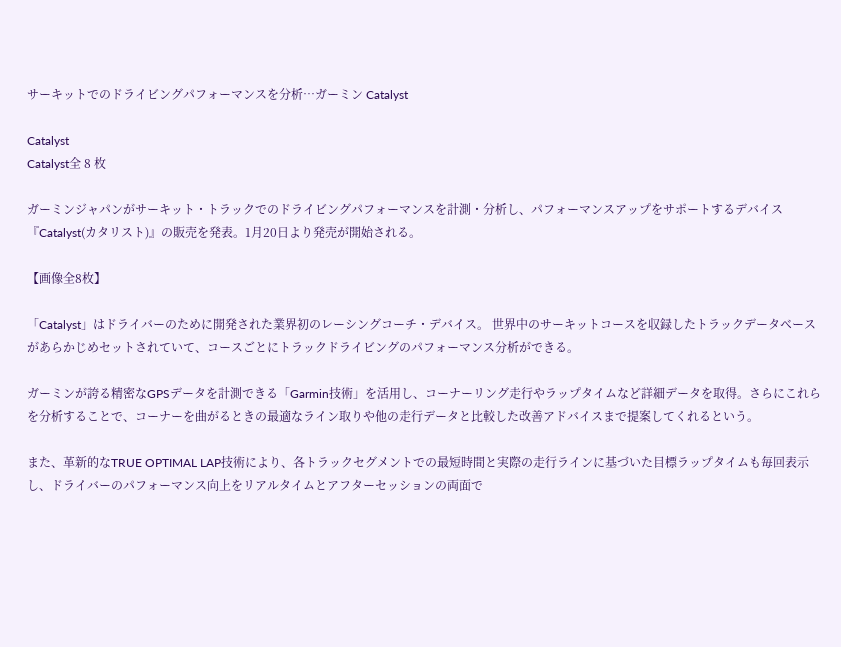サーキットでのドライビングパフォーマンスを分析…ガーミン Catalyst

Catalyst
Catalyst全 8 枚

ガーミンジャパンがサーキット・トラックでのドライビングパフォーマンスを計測・分析し、パフォーマンスアップをサポートするデバイス『Catalyst(カタリスト)』の販売を発表。1月20日より発売が開始される。

【画像全8枚】

「Catalyst」はドライバーのために開発された業界初のレーシングコーチ・デバイス。 世界中のサーキットコースを収録したトラックデータベースがあらかじめセットされていて、コースごとにトラックドライビングのパフォーマンス分析ができる。

ガーミンが誇る精密なGPSデータを計測できる「Garmin技術」を活用し、コーナーリング走行やラップタイムなど詳細データを取得。さらにこれらを分析することで、コーナーを曲がるときの最適なライン取りや他の走行データと比較した改善アドバイスまで提案してくれるという。

また、革新的なTRUE OPTIMAL LAP技術により、各トラックセグメントでの最短時間と実際の走行ラインに基づいた目標ラップタイムも毎回表示し、ドライバーのパフォーマンス向上をリアルタイムとアフターセッションの両面で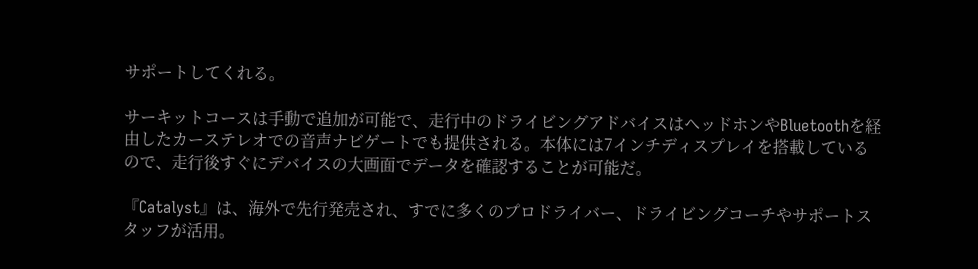サポートしてくれる。

サーキットコースは手動で追加が可能で、走行中のドライビングアドバイスはヘッドホンやBluetoothを経由したカーステレオでの音声ナビゲートでも提供される。本体には7インチディスプレイを搭載しているので、走行後すぐにデバイスの大画面でデータを確認することが可能だ。

『Catalyst』は、海外で先行発売され、すでに多くのプロドライバー、ドライビングコーチやサポートスタッフが活用。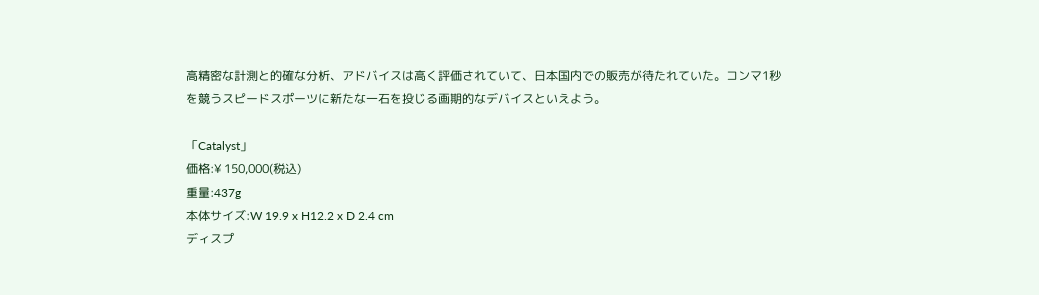高精密な計測と的確な分析、アドバイスは高く評価されていて、日本国内での販売が待たれていた。コンマ1秒を競うスピードスポーツに新たな一石を投じる画期的なデバイスといえよう。

「Catalyst」
価格:¥ 150,000(税込)
重量:437g
本体サイズ:W 19.9 x H12.2 x D 2.4 cm
ディスプ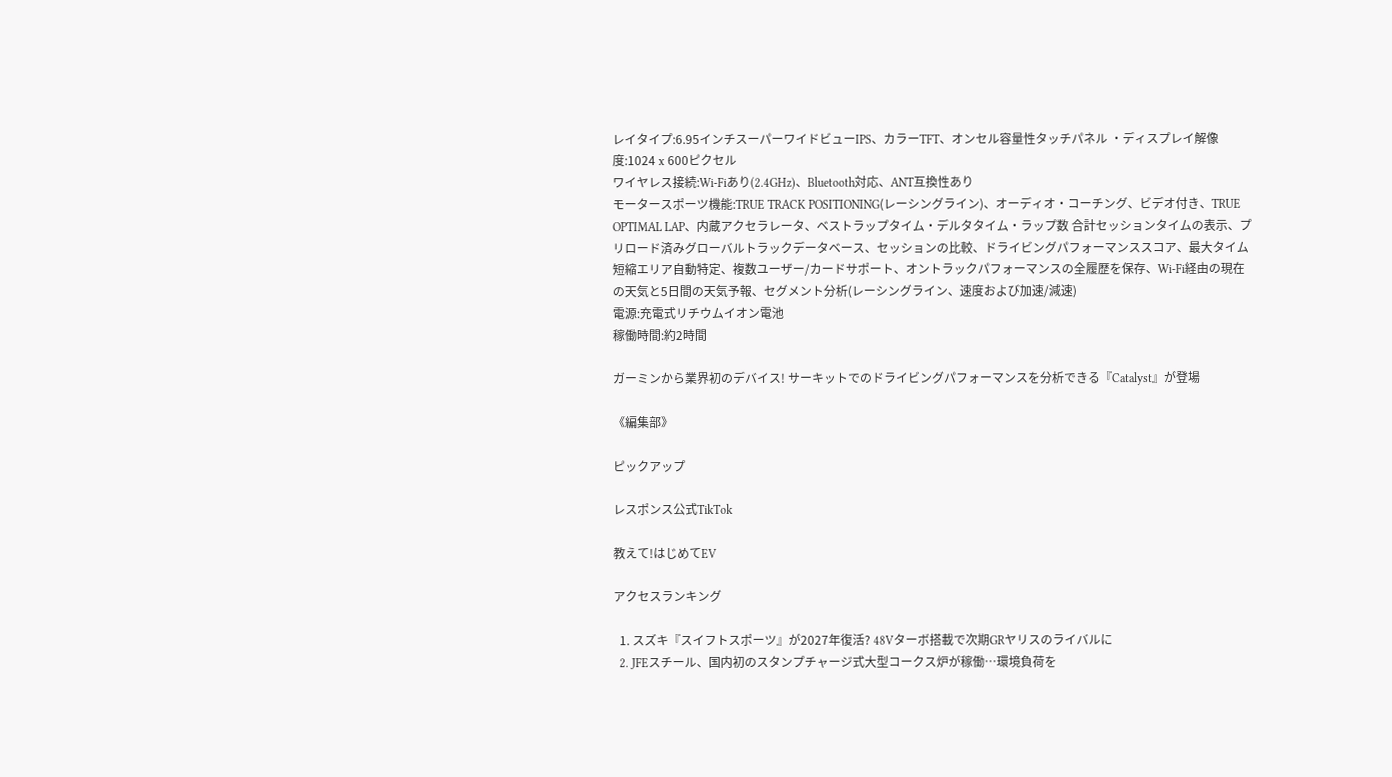レイタイプ:6.95インチスーパーワイドビューIPS、カラーTFT、オンセル容量性タッチパネル ・ディスプレイ解像度:1024 x 600ピクセル
ワイヤレス接続:Wi-Fiあり(2.4GHz)、Bluetooth対応、ANT互換性あり
モータースポーツ機能:TRUE TRACK POSITIONING(レーシングライン)、オーディオ・コーチング、ビデオ付き、TRUE OPTIMAL LAP、内蔵アクセラレータ、ベストラップタイム・デルタタイム・ラップ数 合計セッションタイムの表示、プリロード済みグローバルトラックデータベース、セッションの比較、ドライビングパフォーマンススコア、最大タイム短縮エリア自動特定、複数ユーザー/カードサポート、オントラックパフォーマンスの全履歴を保存、Wi-Fi経由の現在の天気と5日間の天気予報、セグメント分析(レーシングライン、速度および加速/減速)
電源:充電式リチウムイオン電池
稼働時間:約2時間

ガーミンから業界初のデバイス! サーキットでのドライビングパフォーマンスを分析できる『Catalyst』が登場

《編集部》

ピックアップ

レスポンス公式TikTok

教えて!はじめてEV

アクセスランキング

  1. スズキ『スイフトスポーツ』が2027年復活? 48Vターボ搭載で次期GRヤリスのライバルに
  2. JFEスチール、国内初のスタンプチャージ式大型コークス炉が稼働…環境負荷を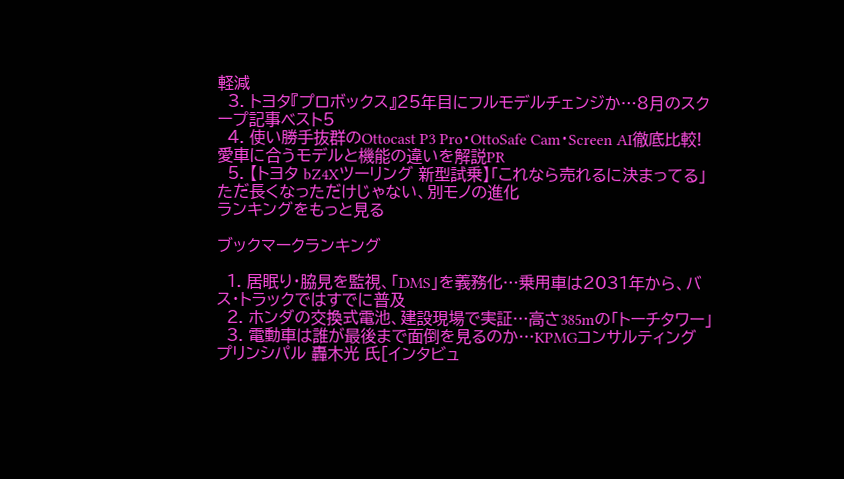軽減
  3. トヨタ『プロボックス』25年目にフルモデルチェンジか…8月のスクープ記事ベスト5
  4. 使い勝手抜群のOttocast P3 Pro・OttoSafe Cam・Screen AI徹底比較! 愛車に合うモデルと機能の違いを解説PR
  5. 【トヨタ bZ4Xツーリング 新型試乗】「これなら売れるに決まってる」ただ長くなっただけじゃない、別モノの進化
ランキングをもっと見る

ブックマークランキング

  1. 居眠り・脇見を監視、「DMS」を義務化…乗用車は2031年から、バス・トラックではすでに普及
  2. ホンダの交換式電池、建設現場で実証…高さ385mの「トーチタワー」
  3. 電動車は誰が最後まで面倒を見るのか…KPMGコンサルティング プリンシパル 轟木光 氏[インタビュ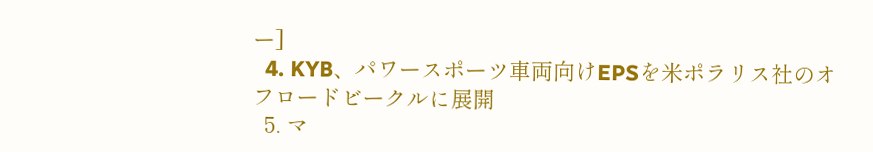ー]
  4. KYB、パワースポーツ車両向けEPSを米ポラリス社のオフロードビークルに展開
  5. マ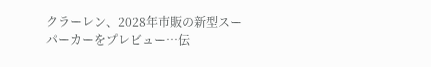クラーレン、2028年市販の新型スーパーカーをプレビュー…伝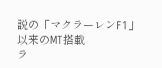説の「マクラーレンF1」以来のMT搭載
ラ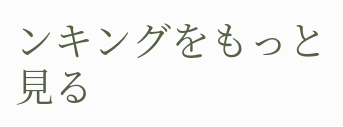ンキングをもっと見る